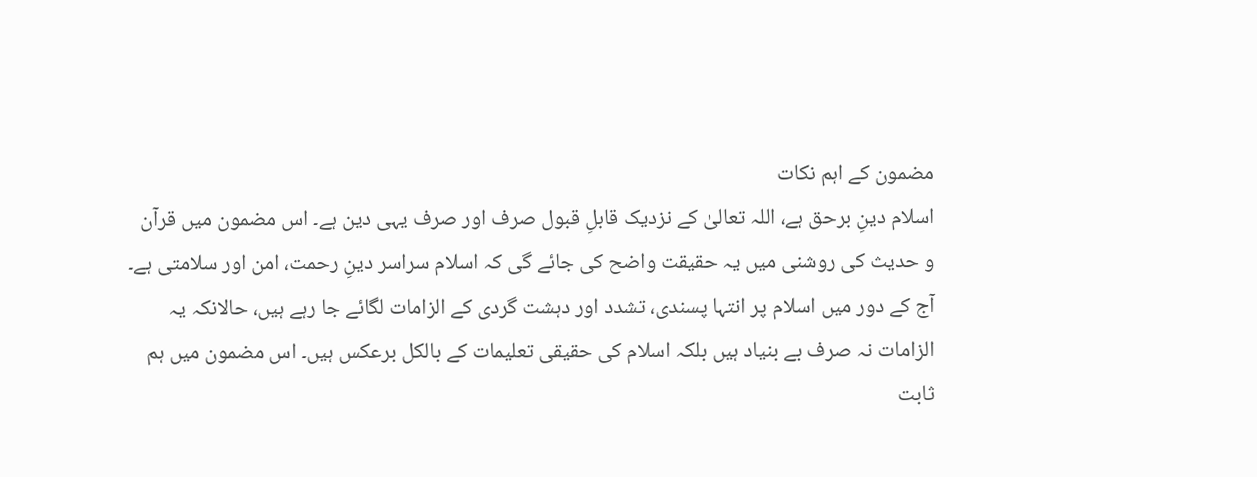مضمون کے اہم نکات
اسلام دینِ برحق ہے، اللہ تعالیٰ کے نزدیک قابلِ قبول صرف اور صرف یہی دین ہے۔ اس مضمون میں قرآن و حدیث کی روشنی میں یہ حقیقت واضح کی جائے گی کہ اسلام سراسر دینِ رحمت، امن اور سلامتی ہے۔ آج کے دور میں اسلام پر انتہا پسندی، تشدد اور دہشت گردی کے الزامات لگائے جا رہے ہیں، حالانکہ یہ الزامات نہ صرف بے بنیاد ہیں بلکہ اسلام کی حقیقی تعلیمات کے بالکل برعکس ہیں۔ اس مضمون میں ہم ثابت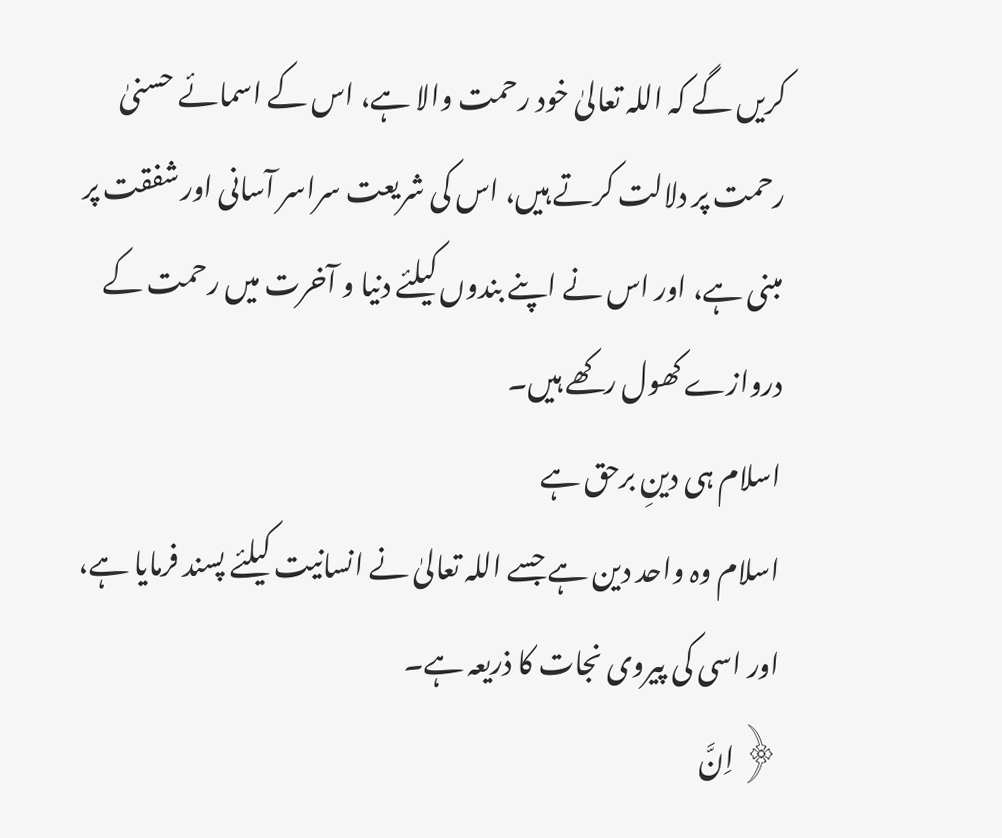کریں گے کہ اللہ تعالیٰ خود رحمت والا ہے، اس کے اسمائے حسنیٰ رحمت پر دلالت کرتے ہیں، اس کی شریعت سراسر آسانی اور شفقت پر مبنی ہے، اور اس نے اپنے بندوں کیلئے دنیا و آخرت میں رحمت کے دروازے کھول رکھے ہیں۔
اسلام ہی دینِ برحق ہے
اسلام وہ واحد دین ہے جسے اللہ تعالیٰ نے انسانیت کیلئے پسند فرمایا ہے، اور اسی کی پیروی نجات کا ذریعہ ہے۔
﴿ اِنَّ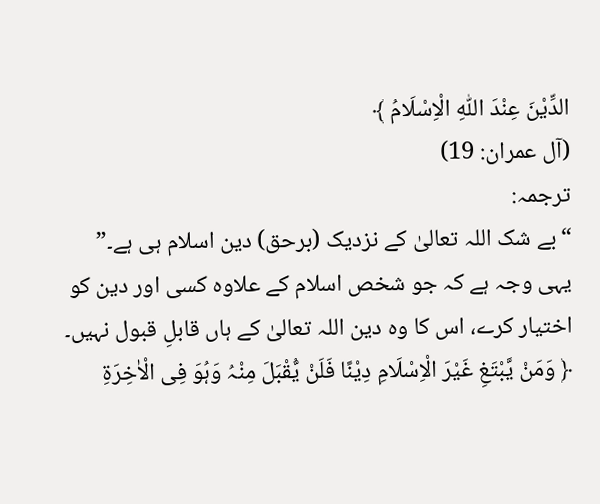الدِّیْنَ عِنْدَ اللّٰہِ الْاِسْلَامُ ﴾
(آل عمران: 19)
ترجمہ:
“بے شک اللہ تعالیٰ کے نزدیک (برحق) دین اسلام ہی ہے۔”
یہی وجہ ہے کہ جو شخص اسلام کے علاوہ کسی اور دین کو اختیار کرے، اس کا وہ دین اللہ تعالیٰ کے ہاں قابلِ قبول نہیں۔
﴿ وَمَنْ یَّبْتَغِ غَیْرَ الْاِسْلَامِ دِیْنًا فَلَنْ یُّقْبَلَ مِنْہُ وَہُوَ فِی الْاٰخِرَۃِ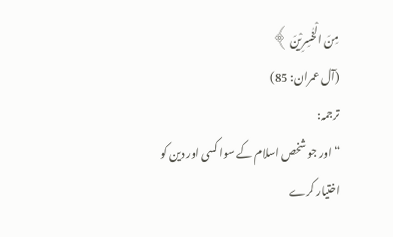مِنَ الْخٰسِرِیْنَ ﴾
(آل عمران: 85)
ترجمہ:
“اور جو شخص اسلام کے سوا کسی اور دین کو اختیار کرے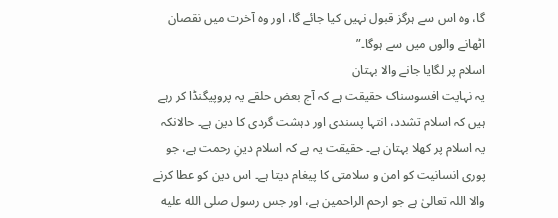گا، وہ اس سے ہرگز قبول نہیں کیا جائے گا، اور وہ آخرت میں نقصان اٹھانے والوں میں سے ہوگا۔”
اسلام پر لگایا جانے والا بہتان
یہ نہایت افسوسناک حقیقت ہے کہ آج بعض حلقے یہ پروپیگنڈا کر رہے ہیں کہ اسلام تشدد، انتہا پسندی اور دہشت گردی کا دین ہے۔ حالانکہ یہ اسلام پر کھلا بہتان ہے۔ حقیقت یہ ہے کہ اسلام دینِ رحمت ہے، جو پوری انسانیت کو امن و سلامتی کا پیغام دیتا ہے۔ اس دین کو عطا کرنے والا اللہ تعالیٰ ہے جو ارحم الراحمین ہے، اور جس رسول صلى الله عليه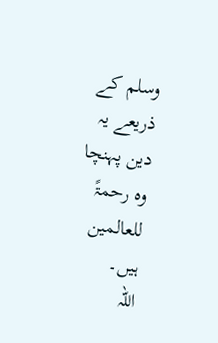وسلم کے ذریعے یہ دین پہنچا وہ رحمۃً للعالمین ہیں۔
اللہ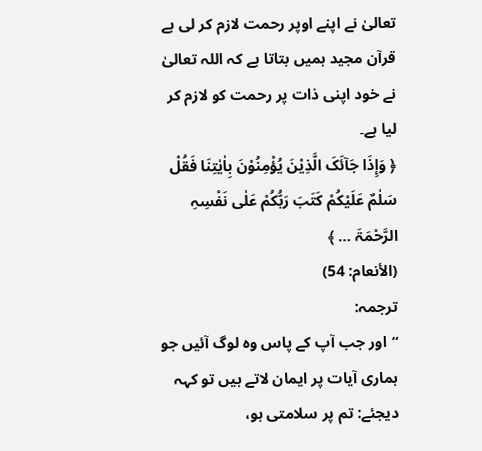تعالیٰ نے اپنے اوپر رحمت لازم کر لی ہے
قرآن مجید ہمیں بتاتا ہے کہ اللہ تعالیٰ نے خود اپنی ذات پر رحمت کو لازم کر لیا ہے۔
﴿ وَإِذَا جَآئَکَ الَّذِیْنَ یُؤْمِنُوْنَ بِاٰیٰتِنَا فَقُلْ سَلٰمٌ عَلَیْکُمْ کَتَبَ رَبُّکُمْ عَلٰی نَفْسِہِ الرَّحْمَۃَ … ﴾
(الأنعام: 54)
ترجمہ:
“اور جب آپ کے پاس وہ لوگ آئیں جو ہماری آیات پر ایمان لاتے ہیں تو کہہ دیجئے: تم پر سلامتی ہو،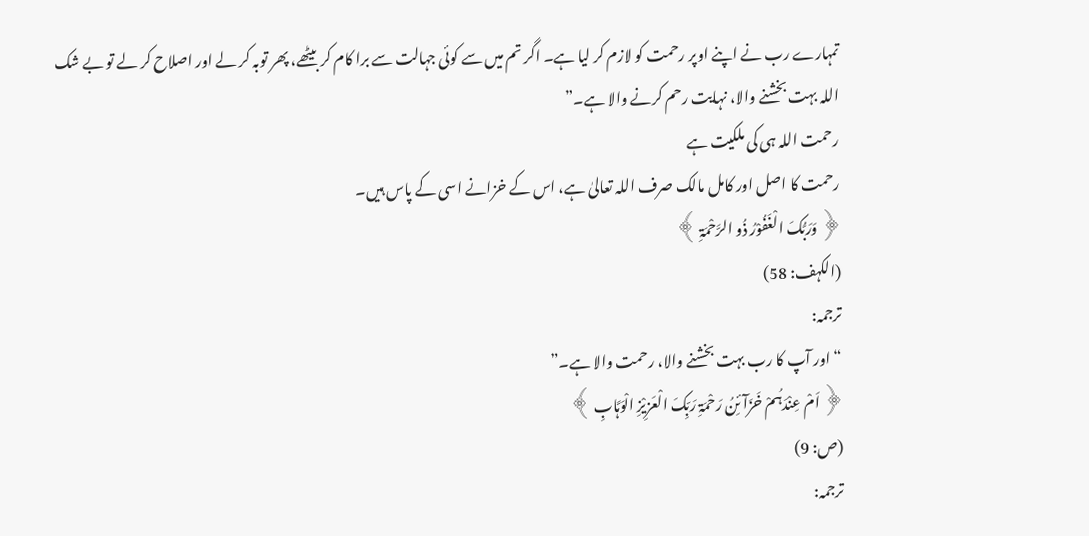تمہارے رب نے اپنے اوپر رحمت کو لازم کر لیا ہے۔ اگر تم میں سے کوئی جہالت سے برا کام کر بیٹھے، پھر توبہ کر لے اور اصلاح کر لے تو بے شک اللہ بہت بخشنے والا، نہایت رحم کرنے والا ہے۔”
رحمت اللہ ہی کی ملکیت ہے
رحمت کا اصل اور کامل مالک صرف اللہ تعالیٰ ہے، اس کے خزانے اسی کے پاس ہیں۔
﴿ وَرَبُّکَ الْغَفُوْرُ ذُو الرَّحْمَۃِ ﴾
(الکہف: 58)
ترجمہ:
“اور آپ کا رب بہت بخشنے والا، رحمت والا ہے۔”
﴿ اَمْ عِنْدَہُمْ خَزَآئِنُ رَحْمَۃِ رَبِّکَ الْعَزِیْزِ الْوَہَّابِ ﴾
(ص: 9)
ترجمہ: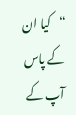“کیا ان کے پاس آپ کے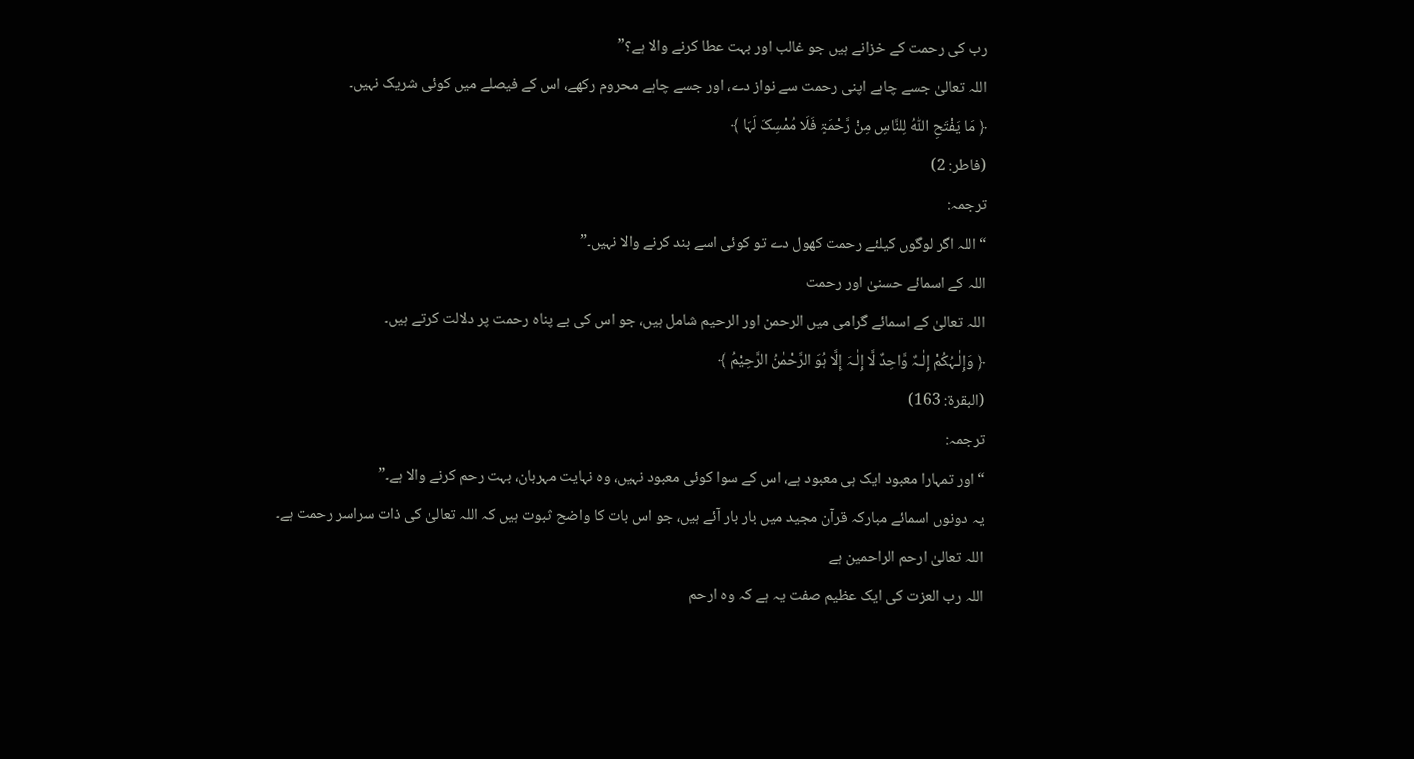رب کی رحمت کے خزانے ہیں جو غالب اور بہت عطا کرنے والا ہے؟”
اللہ تعالیٰ جسے چاہے اپنی رحمت سے نواز دے، اور جسے چاہے محروم رکھے، اس کے فیصلے میں کوئی شریک نہیں۔
﴿ مَا یَفْتَحِ اللّٰہُ لِلنَّاسِ مِنْ رَّحْمَۃٍ فَلَا مُمْسِکَ لَہَا ﴾
(فاطر: 2)
ترجمہ:
“اللہ اگر لوگوں کیلئے رحمت کھول دے تو کوئی اسے بند کرنے والا نہیں۔”
اللہ کے اسمائے حسنیٰ اور رحمت
اللہ تعالیٰ کے اسمائے گرامی میں الرحمن اور الرحیم شامل ہیں، جو اس کی بے پناہ رحمت پر دلالت کرتے ہیں۔
﴿ وَإِلٰـہُکُمْ إِلٰـہٌ وَّاحِدٌ لَّا إِلٰـہَ إِلَّا ہُوَ الرَّحْمٰنُ الرَّحِیْمُ ﴾
(البقرۃ: 163)
ترجمہ:
“اور تمہارا معبود ایک ہی معبود ہے، اس کے سوا کوئی معبود نہیں، وہ نہایت مہربان، بہت رحم کرنے والا ہے۔”
یہ دونوں اسمائے مبارکہ قرآن مجید میں بار بار آئے ہیں، جو اس بات کا واضح ثبوت ہیں کہ اللہ تعالیٰ کی ذات سراسر رحمت ہے۔
اللہ تعالیٰ ارحم الراحمین ہے
اللہ رب العزت کی ایک عظیم صفت یہ ہے کہ وہ ارحم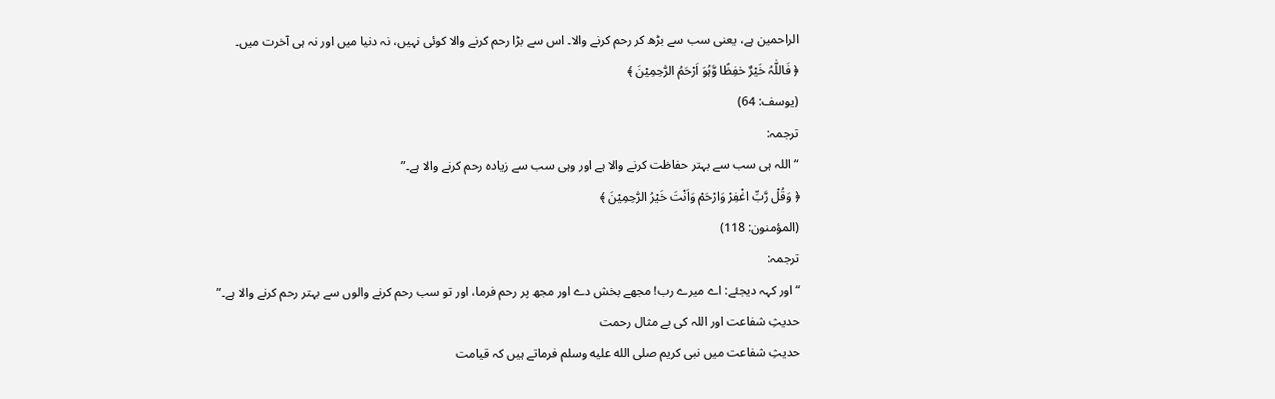الراحمین ہے، یعنی سب سے بڑھ کر رحم کرنے والا۔ اس سے بڑا رحم کرنے والا کوئی نہیں، نہ دنیا میں اور نہ ہی آخرت میں۔
﴿ فَاللّٰہُ خَیْرٌ حٰفِظًا وَّہُوَ اَرْحَمُ الرّٰحِمِیْنَ ﴾
(یوسف: 64)
ترجمہ:
“اللہ ہی سب سے بہتر حفاظت کرنے والا ہے اور وہی سب سے زیادہ رحم کرنے والا ہے۔”
﴿ وَقُلْ رَّبِّ اغْفِرْ وَارْحَمْ وَاَنْتَ خَیْرُ الرّٰحِمِیْنَ ﴾
(المؤمنون: 118)
ترجمہ:
“اور کہہ دیجئے: اے میرے رب! مجھے بخش دے اور مجھ پر رحم فرما، اور تو سب رحم کرنے والوں سے بہتر رحم کرنے والا ہے۔”
حدیثِ شفاعت اور اللہ کی بے مثال رحمت
حدیثِ شفاعت میں نبی کریم صلى الله عليه وسلم فرماتے ہیں کہ قیامت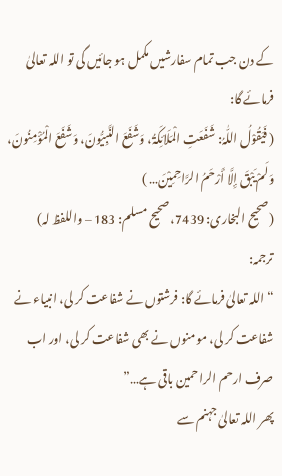کے دن جب تمام سفارشیں مکمل ہو جائیں گی تو اللہ تعالیٰ فرمائے گا:
( فَیَقُوْلُ اللّٰہُ: شَفَعَتِ الْمَلَائِکَۃُ، وَشَفَعَ النَّبِیُّونَ، وَشَفَعَ الْمُؤْمِنُونَ، وَلَمْ یَبْقَ إِلَّا أَرْحَمُ الرَّاحِمِیْنَ… )
(صحیح البخاری: 7439، صحیح مسلم: 183 – واللفظ لہ)
ترجمہ:
“اللہ تعالیٰ فرمائے گا: فرشتوں نے شفاعت کر لی، انبیاء نے شفاعت کر لی، مومنوں نے بھی شفاعت کر لی، اور اب صرف ارحم الراحمین باقی ہے…”
پھر اللہ تعالیٰ جہنم سے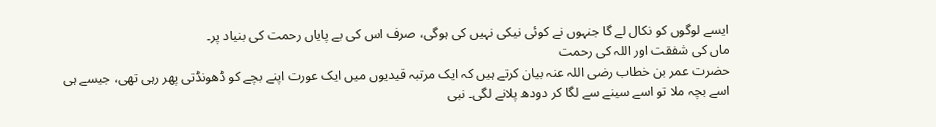ایسے لوگوں کو نکال لے گا جنہوں نے کوئی نیکی نہیں کی ہوگی، صرف اس کی بے پایاں رحمت کی بنیاد پر۔
ماں کی شفقت اور اللہ کی رحمت
حضرت عمر بن خطاب رضی اللہ عنہ بیان کرتے ہیں کہ ایک مرتبہ قیدیوں میں ایک عورت اپنے بچے کو ڈھونڈتی پھر رہی تھی، جیسے ہی اسے بچہ ملا تو اسے سینے سے لگا کر دودھ پلانے لگی۔ نبی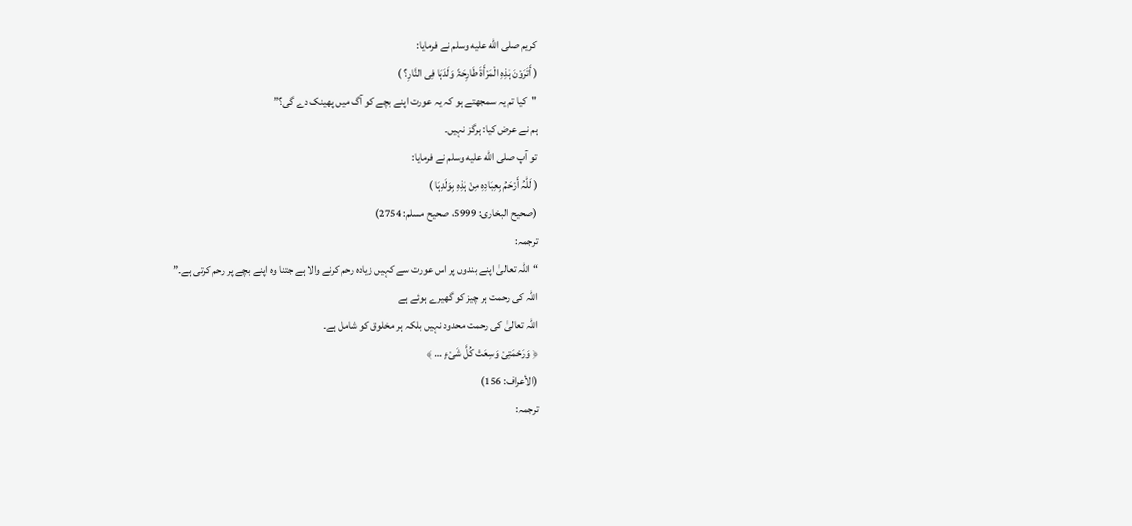کریم صلى الله عليه وسلم نے فرمایا:
( أَتَرَوْنَ ہٰذِہِ الْمَرْأَۃَ طَارِحَۃً وَلَدَہَا فِی النَّارِ؟ )
"کیا تم یہ سمجھتے ہو کہ یہ عورت اپنے بچے کو آگ میں پھینک دے گی؟”
ہم نے عرض کیا: ہرگز نہیں۔
تو آپ صلى الله عليه وسلم نے فرمایا:
( لَلّٰہُ أَرْحَمُ بِعِبَادِہِ مِنْ ہٰذِہِ بِوَلَدِہَا )
(صحیح البخاری: 5999، صحیح مسلم: 2754)
ترجمہ:
“اللہ تعالیٰ اپنے بندوں پر اس عورت سے کہیں زیادہ رحم کرنے والا ہے جتنا وہ اپنے بچے پر رحم کرتی ہے۔”
اللہ کی رحمت ہر چیز کو گھیرے ہوئے ہے
اللہ تعالیٰ کی رحمت محدود نہیں بلکہ ہر مخلوق کو شامل ہے۔
﴿ وَرَحْمَتِیْ وَسِعَتْ کُلَّ شَیْءٍ … ﴾
(الأعراف: 156)
ترجمہ: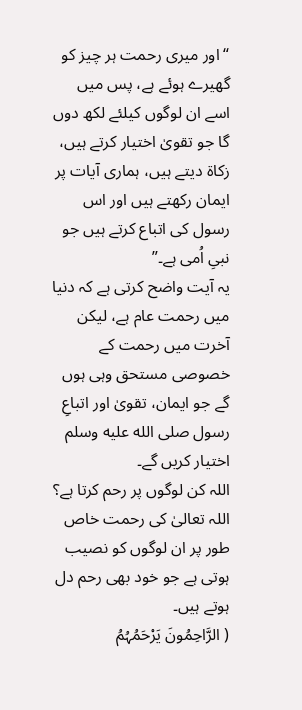“اور میری رحمت ہر چیز کو گھیرے ہوئے ہے، پس میں اسے ان لوگوں کیلئے لکھ دوں گا جو تقویٰ اختیار کرتے ہیں، زکاۃ دیتے ہیں، ہماری آیات پر ایمان رکھتے ہیں اور اس رسول کی اتباع کرتے ہیں جو نبیِ اُمی ہے۔”
یہ آیت واضح کرتی ہے کہ دنیا میں رحمت عام ہے، لیکن آخرت میں رحمت کے خصوصی مستحق وہی ہوں گے جو ایمان، تقویٰ اور اتباعِ رسول صلى الله عليه وسلم اختیار کریں گے۔
اللہ کن لوگوں پر رحم کرتا ہے؟
اللہ تعالیٰ کی رحمت خاص طور پر ان لوگوں کو نصیب ہوتی ہے جو خود بھی رحم دل ہوتے ہیں۔
( الرَّاحِمُونَ یَرْحَمُہُمُ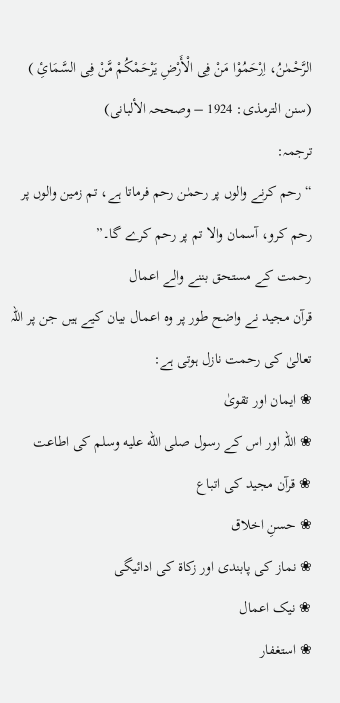الرَّحْمٰنُ، اِرْحَمُوْا مَنْ فِی الْأَرْضِ یَرْحَمْکُمْ مَّنْ فِی السَّمَائِ )
(سنن الترمذی: 1924 – وصححہ الألبانی)
ترجمہ:
“رحم کرنے والوں پر رحمٰن رحم فرماتا ہے، تم زمین والوں پر رحم کرو، آسمان والا تم پر رحم کرے گا۔”
رحمت کے مستحق بننے والے اعمال
قرآن مجید نے واضح طور پر وہ اعمال بیان کیے ہیں جن پر اللہ تعالیٰ کی رحمت نازل ہوتی ہے:
❀ ایمان اور تقویٰ
❀ اللہ اور اس کے رسول صلى الله عليه وسلم کی اطاعت
❀ قرآن مجید کی اتباع
❀ حسنِ اخلاق
❀ نماز کی پابندی اور زکاۃ کی ادائیگی
❀ نیک اعمال
❀ استغفار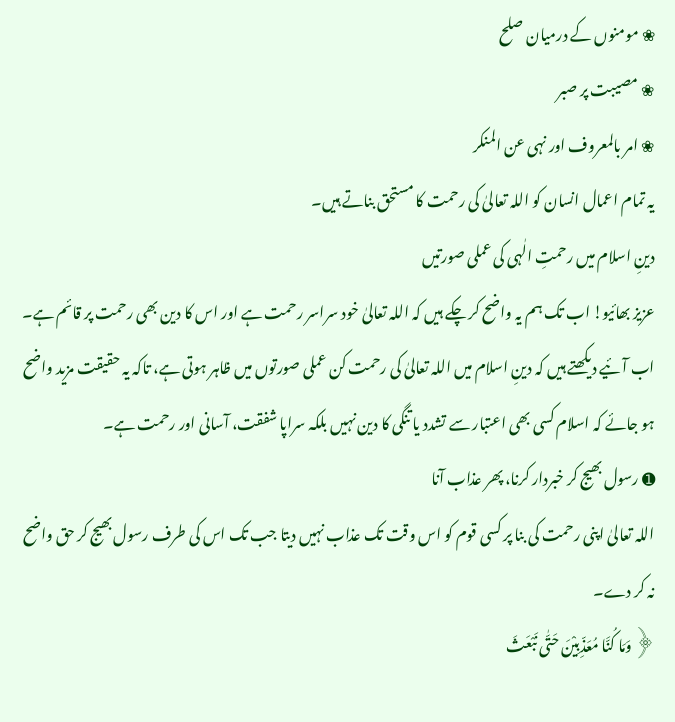❀ مومنوں کے درمیان صلح
❀ مصیبت پر صبر
❀ امر بالمعروف اور نہی عن المنکر
یہ تمام اعمال انسان کو اللہ تعالیٰ کی رحمت کا مستحق بناتے ہیں۔
دینِ اسلام میں رحمتِ الٰہی کی عملی صورتیں
عزیز بھائیو! اب تک ہم یہ واضح کر چکے ہیں کہ اللہ تعالیٰ خود سراسر رحمت ہے اور اس کا دین بھی رحمت پر قائم ہے۔ اب آئیے دیکھتے ہیں کہ دینِ اسلام میں اللہ تعالیٰ کی رحمت کن عملی صورتوں میں ظاہر ہوتی ہے، تاکہ یہ حقیقت مزید واضح ہو جائے کہ اسلام کسی بھی اعتبار سے تشدد یا تنگی کا دین نہیں بلکہ سراپا شفقت، آسانی اور رحمت ہے۔
➊ رسول بھیج کر خبردار کرنا، پھر عذاب آنا
اللہ تعالیٰ اپنی رحمت کی بنا پر کسی قوم کو اس وقت تک عذاب نہیں دیتا جب تک اس کی طرف رسول بھیج کر حق واضح نہ کر دے۔
﴿ وَمَا کُنَّا مُعَذِّبِیْنَ حَتّٰی نَبْعَثَ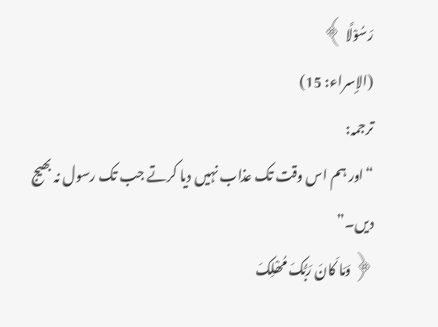رَسُوْلًا ﴾
(الإسراء: 15)
ترجمہ:
“اور ہم اس وقت تک عذاب نہیں دیا کرتے جب تک رسول نہ بھیج دیں۔”
﴿ وَمَا کَانَ رَبُّکَ مُھْلِکَ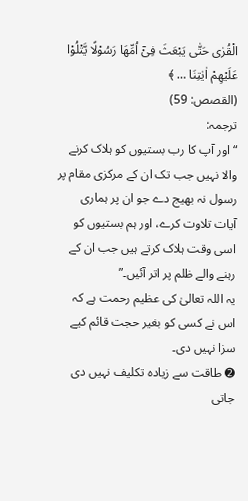الْقُرٰی حَتّٰی یَبْعَثَ فِیْٓ اُمِّھَا رَسُوْلًا یَّتْلُوْا عَلَیْھِمْ اٰیٰتِنَا … ﴾
(القصص: 59)
ترجمہ:
“اور آپ کا رب بستیوں کو ہلاک کرنے والا نہیں جب تک ان کے مرکزی مقام پر رسول نہ بھیج دے جو ان پر ہماری آیات تلاوت کرے، اور ہم بستیوں کو اسی وقت ہلاک کرتے ہیں جب ان کے رہنے والے ظلم پر اتر آئیں۔”
یہ اللہ تعالیٰ کی عظیم رحمت ہے کہ اس نے کسی کو بغیر حجت قائم کیے سزا نہیں دی۔
➋ طاقت سے زیادہ تکلیف نہیں دی جاتی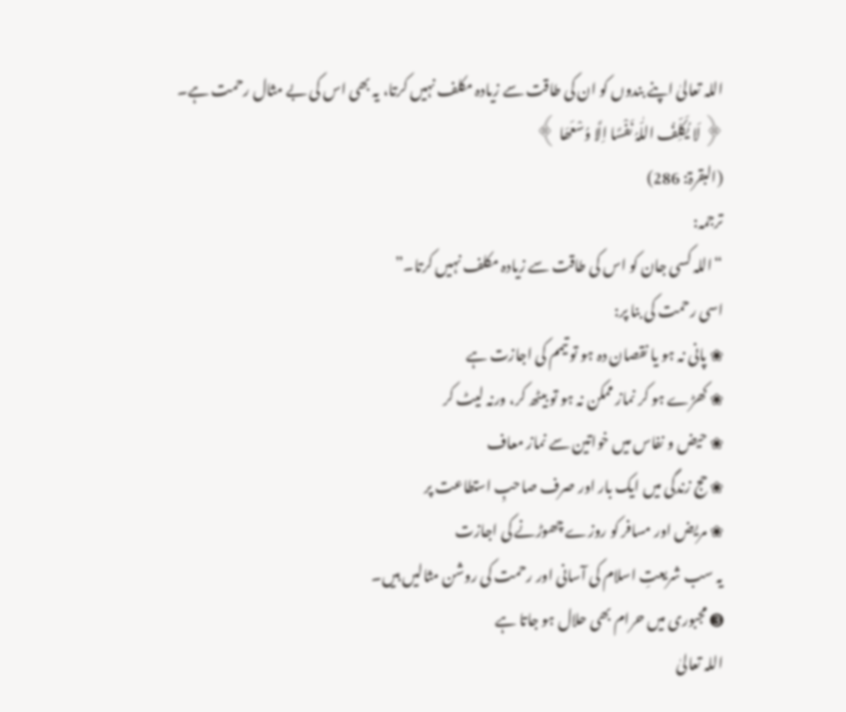اللہ تعالیٰ اپنے بندوں کو ان کی طاقت سے زیادہ مکلف نہیں کرتا، یہ بھی اس کی بے مثال رحمت ہے۔
﴿ لَا یُکَلِّفُ اللّٰہُ نَفْسًا اِلَّا وُسْعَھَا ﴾
(البقرۃ: 286)
ترجمہ:
“اللہ کسی جان کو اس کی طاقت سے زیادہ مکلف نہیں کرتا۔”
اسی رحمت کی بنا پر:
❀ پانی نہ ہو یا نقصان دہ ہو تو تیمم کی اجازت ہے
❀ کھڑے ہو کر نماز ممکن نہ ہو تو بیٹھ کر، ورنہ لیٹ کر
❀ حیض و نفاس میں خواتین سے نماز معاف
❀ حج زندگی میں ایک بار اور صرف صاحبِ استطاعت پر
❀ مریض اور مسافر کو روزے چھوڑنے کی اجازت
یہ سب شریعتِ اسلام کی آسانی اور رحمت کی روشن مثالیں ہیں۔
➌ مجبوری میں حرام بھی حلال ہو جاتا ہے
اللہ تعالیٰ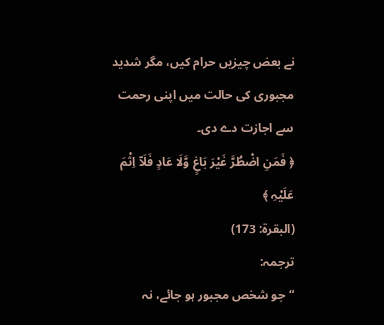نے بعض چیزیں حرام کیں، مگر شدید مجبوری کی حالت میں اپنی رحمت سے اجازت دے دی۔
﴿ فَمَنِ اضْطُرَّ غَیْرَ بَاغٍ وَّلَا عَادٍ فَلَآ اِثْمَ عَلَیْہِ ﴾
(البقرۃ: 173)
ترجمہ:
“جو شخص مجبور ہو جائے، نہ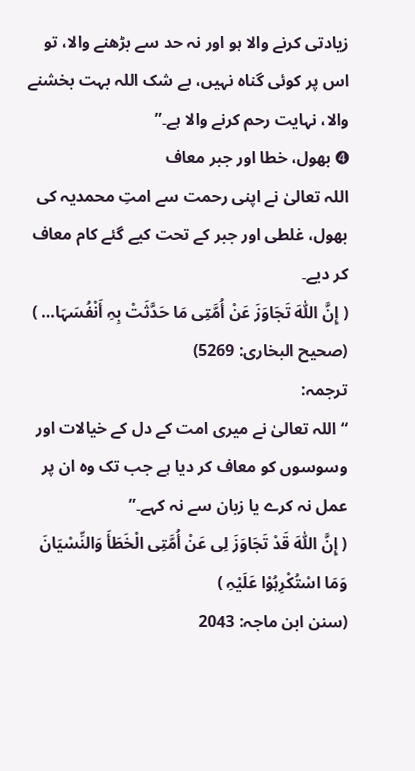زیادتی کرنے والا ہو اور نہ حد سے بڑھنے والا، تو اس پر کوئی گناہ نہیں، بے شک اللہ بہت بخشنے والا، نہایت رحم کرنے والا ہے۔”
➍ بھول، خطا اور جبر معاف
اللہ تعالیٰ نے اپنی رحمت سے امتِ محمدیہ کی بھول، غلطی اور جبر کے تحت کیے گئے کام معاف کر دیے۔
( إِنَّ اللّٰہَ تَجَاوَزَ عَنْ أُمَّتِی مَا حَدَّثَتْ بِہِ أَنْفُسَہَا… )
(صحیح البخاری: 5269)
ترجمہ:
“اللہ تعالیٰ نے میری امت کے دل کے خیالات اور وسوسوں کو معاف کر دیا ہے جب تک وہ ان پر عمل نہ کرے یا زبان سے نہ کہے۔”
( إِنَّ اللّٰہَ قَدْ تَجَاوَزَ لِی عَنْ أُمَّتِی الْخَطَأَ وَالنِّسْیَانَ وَمَا اسْتُکْرِہُوْا عَلَیْہِ )
(سنن ابن ماجہ: 2043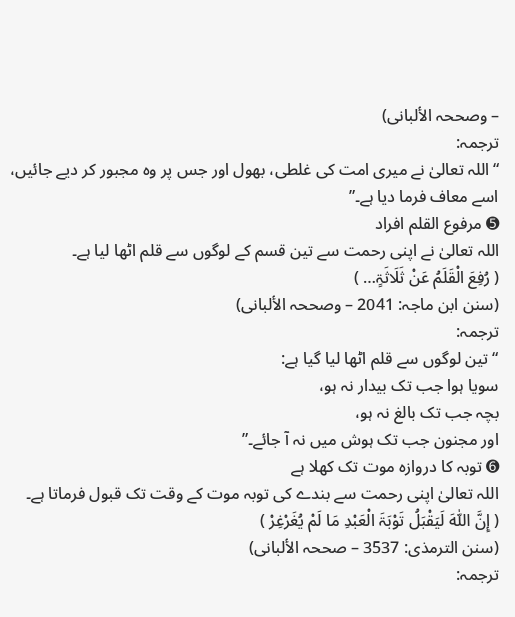– وصححہ الألبانی)
ترجمہ:
“اللہ تعالیٰ نے میری امت کی غلطی، بھول اور جس پر وہ مجبور کر دیے جائیں، اسے معاف فرما دیا ہے۔”
➎ مرفوع القلم افراد
اللہ تعالیٰ نے اپنی رحمت سے تین قسم کے لوگوں سے قلم اٹھا لیا ہے۔
( رُفِعَ الْقَلَمُ عَنْ ثَلَاثَۃٍ… )
(سنن ابن ماجہ: 2041 – وصححہ الألبانی)
ترجمہ:
“تین لوگوں سے قلم اٹھا لیا گیا ہے:
سویا ہوا جب تک بیدار نہ ہو،
بچہ جب تک بالغ نہ ہو،
اور مجنون جب تک ہوش میں نہ آ جائے۔”
➏ توبہ کا دروازہ موت تک کھلا ہے
اللہ تعالیٰ اپنی رحمت سے بندے کی توبہ موت کے وقت تک قبول فرماتا ہے۔
( إِنَّ اللّٰہَ لَیَقْبَلُ تَوْبَۃَ الْعَبْدِ مَا لَمْ یُغَرْغِرْ )
(سنن الترمذی: 3537 – صححہ الألبانی)
ترجمہ: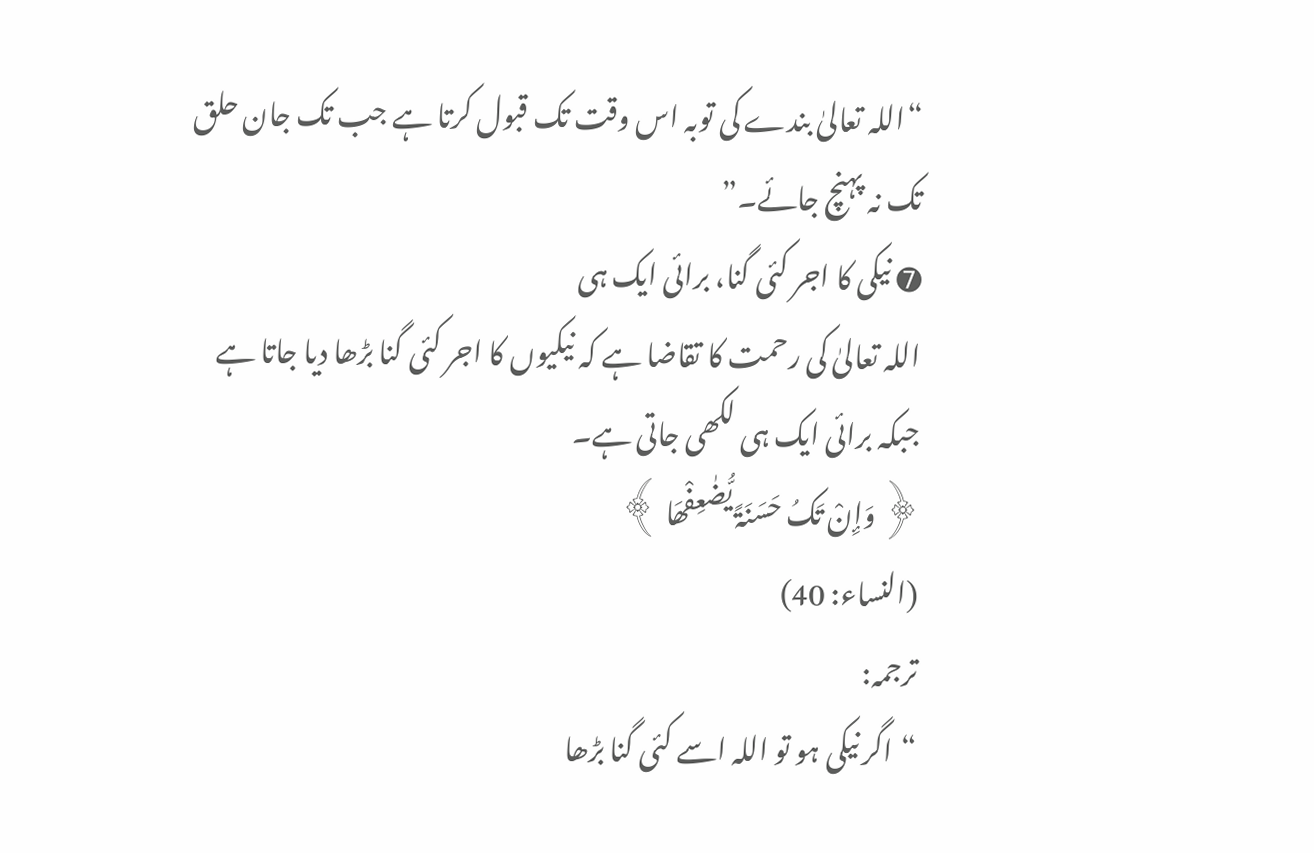“اللہ تعالیٰ بندے کی توبہ اس وقت تک قبول کرتا ہے جب تک جان حلق تک نہ پہنچ جائے۔”
➐ نیکی کا اجر کئی گنا، برائی ایک ہی
اللہ تعالیٰ کی رحمت کا تقاضا ہے کہ نیکیوں کا اجر کئی گنا بڑھا دیا جاتا ہے جبکہ برائی ایک ہی لکھی جاتی ہے۔
﴿ وَإِنْ تَکُ حَسَنَۃً یُّضٰعِفْھَا ﴾
(النساء: 40)
ترجمہ:
“اگر نیکی ہو تو اللہ اسے کئی گنا بڑھا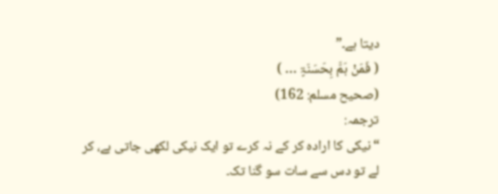دیتا ہے۔”
( فَمَنْ ہَمَّ بِحَسَنَۃٍ … )
(صحیح مسلم: 162)
ترجمہ:
“نیکی کا ارادہ کر کے نہ کرے تو ایک نیکی لکھی جاتی ہے، کر لے تو دس سے سات سو گنا تک۔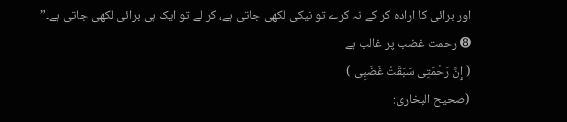اور برائی کا ارادہ کر کے نہ کرے تو نیکی لکھی جاتی ہے، کر لے تو ایک ہی برائی لکھی جاتی ہے۔”
➑ رحمت غضب پر غالب ہے
( إِنَّ رَحْمَتِی سَبَقَتْ غَضَبِی )
(صحیح البخاری: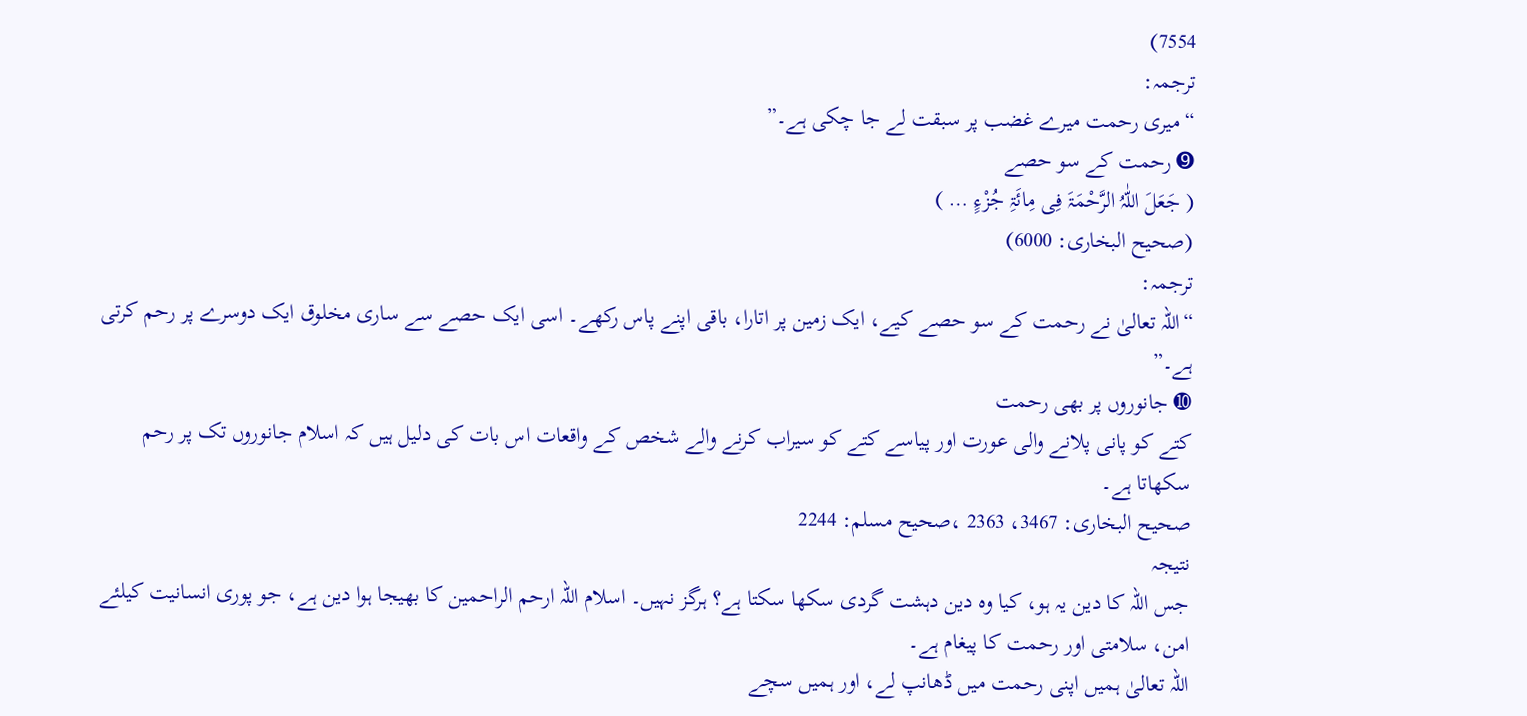7554)
ترجمہ:
“میری رحمت میرے غضب پر سبقت لے جا چکی ہے۔”
➒ رحمت کے سو حصے
( جَعَلَ اللّٰہُ الرَّحْمَۃَ فِی مِائَۃِ جُزْءٍ … )
(صحیح البخاری: 6000)
ترجمہ:
“اللہ تعالیٰ نے رحمت کے سو حصے کیے، ایک زمین پر اتارا، باقی اپنے پاس رکھے۔ اسی ایک حصے سے ساری مخلوق ایک دوسرے پر رحم کرتی ہے۔”
➓ جانوروں پر بھی رحمت
کتے کو پانی پلانے والی عورت اور پیاسے کتے کو سیراب کرنے والے شخص کے واقعات اس بات کی دلیل ہیں کہ اسلام جانوروں تک پر رحم سکھاتا ہے۔
صحیح البخاری: 3467، 2363 ،صحیح مسلم: 2244
نتیجہ
جس اللہ کا دین یہ ہو، کیا وہ دین دہشت گردی سکھا سکتا ہے؟ ہرگز نہیں۔ اسلام اللہ ارحم الراحمین کا بھیجا ہوا دین ہے، جو پوری انسانیت کیلئے امن، سلامتی اور رحمت کا پیغام ہے۔
اللہ تعالیٰ ہمیں اپنی رحمت میں ڈھانپ لے، اور ہمیں سچے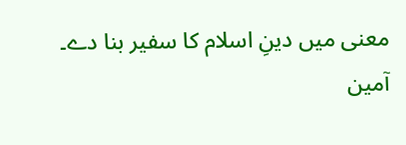معنی میں دینِ اسلام کا سفیر بنا دے۔
آمین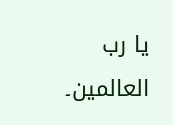یا رب العالمین۔